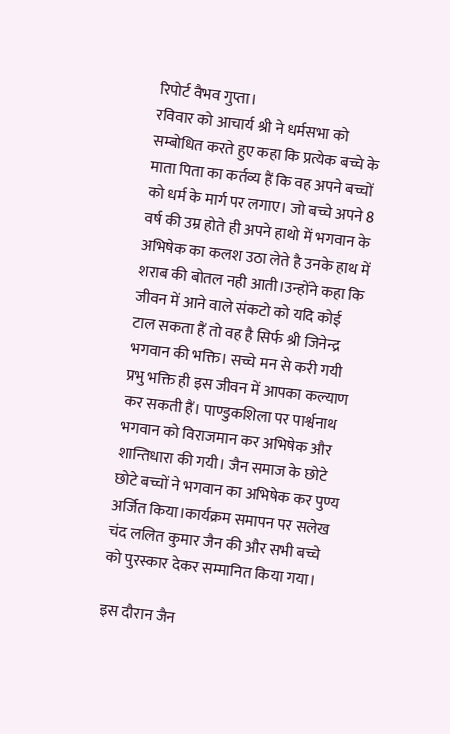रिपोर्ट वैभव गुप्ता।
रविवार को आचार्य श्री ने धर्मसभा को सम्बोधित करते हुए कहा कि प्रत्येक बच्चे के माता पिता का कर्तव्य हैं कि वह अपने बच्चों को धर्म के मार्ग पर लगाए। जो बच्चे अपने 8 वर्ष की उम्र होते ही अपने हाथो में भगवान के अभिषेक का कलश उठा लेते है उनके हाथ में शराब की बोतल नही आती।उन्होंने कहा कि जीवन में आने वाले संकटो को यदि कोई टाल सकता हैं तो वह है सिर्फ श्री जिनेन्द्र भगवान की भक्ति। सच्चे मन से करी गयी प्रभु भक्ति ही इस जीवन में आपका कल्याण कर सकती हैं। पाण्डुकशिला पर पार्श्वनाथ भगवान को विराजमान कर अभिषेक और शान्तिधारा की गयी। जैन समाज के छोटे छोटे बच्चों ने भगवान का अभिषेक कर पुण्य अर्जित किया।कार्यक्रम समापन पर सलेख चंद ललित कुमार जैन की और सभी बच्चे को पुरस्कार देकर सम्मानित किया गया।

इस दौरान जैन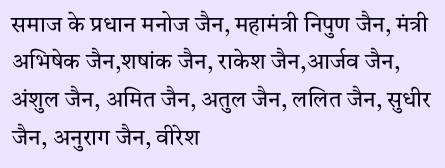समाज के प्रधान मनोज जैन, महामंत्री निपुण जैन, मंत्री अभिषेक जैन,शषांक जैन, राकेश जैन,आर्जव जैन, अंशुल जैन, अमित जैन, अतुल जैन, ललित जैन, सुधीर जैन, अनुराग जैन, वीरेश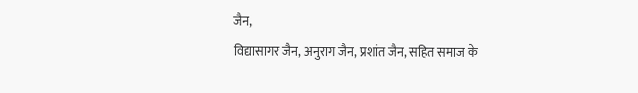जैन,
विद्यासागर जैन, अनुराग जैन, प्रशांत जैन, सहित समाज के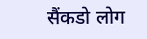सैंकडो लोग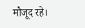मौजूद रहे।